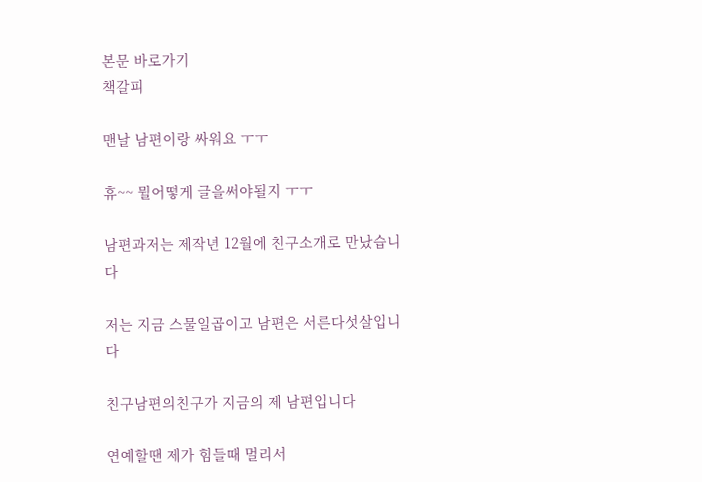본문 바로가기
책갈피

맨날 남편이랑 싸워요 ㅜㅜ

휴~~ 뭘어떻게 글을써야될지 ㅜㅜ

남편과저는 제작년 12월에 친구소개로 만났습니다

저는 지금 스물일곱이고 남편은 서른다섯살입니다

친구남편의친구가 지금의 제 남편입니다

연예할땐 제가 힘들때 멀리서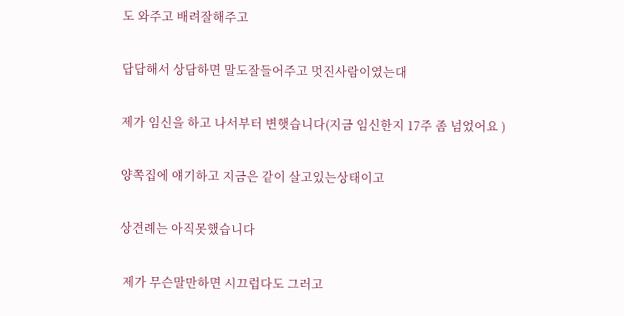도 와주고 배려잘해주고

답답해서 상담하면 말도잘들어주고 멋진사람이였는대

제가 임신을 하고 나서부터 변햇습니다(지금 임신한지 17주 좀 넘었어요 )

양쪽집에 얘기하고 지금은 같이 살고있는상태이고

상견례는 아직못했습니다

 제가 무슨말만하면 시끄럽다도 그러고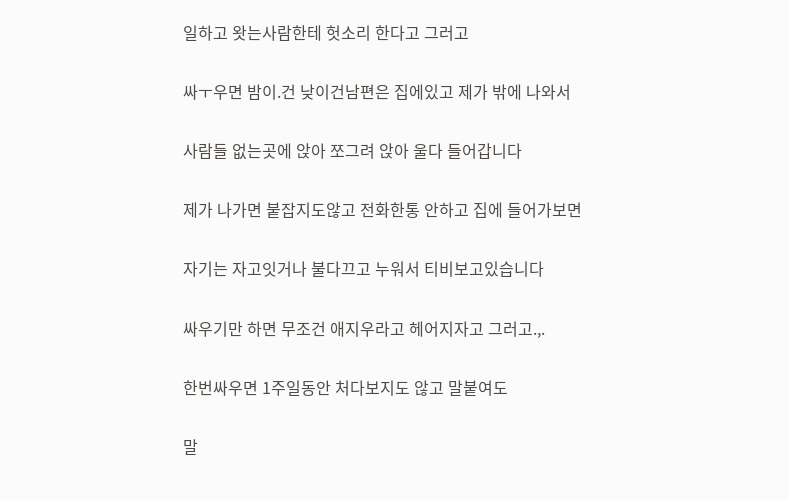일하고 왓는사람한테 헛소리 한다고 그러고

싸ㅜ우면 밤이.건 낮이건남편은 집에있고 제가 밖에 나와서

사람들 없는곳에 앉아 쪼그려 앉아 울다 들어갑니다

제가 나가면 붙잡지도않고 전화한통 안하고 집에 들어가보면

자기는 자고잇거나 불다끄고 누워서 티비보고있습니다

싸우기만 하면 무조건 애지우라고 헤어지자고 그러고.,.

한번싸우면 1주일동안 처다보지도 않고 말붙여도

말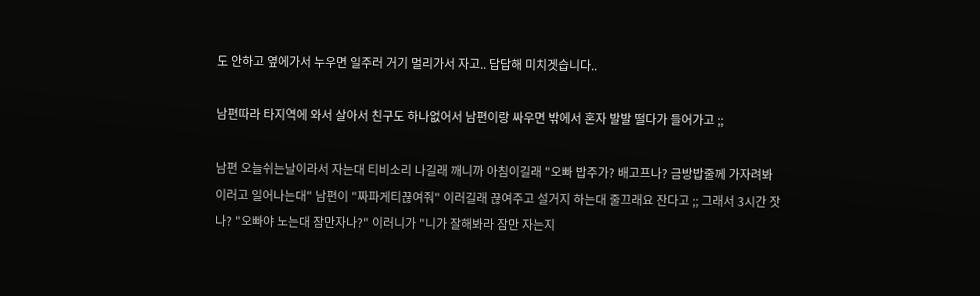도 안하고 옆에가서 누우면 일주러 거기 멀리가서 자고.. 답답해 미치겟습니다..

남편따라 타지역에 와서 살아서 친구도 하나없어서 남편이랑 싸우면 밖에서 혼자 발발 떨다가 들어가고 ;;

남편 오늘쉬는날이라서 자는대 티비소리 나길래 깨니까 아침이길래 "오빠 밥주가? 배고프나? 금방밥줄께 가자려봐 이러고 일어나는대" 남편이 "짜파게티끊여줘" 이러길래 끊여주고 설거지 하는대 줄끄래요 잔다고 ;; 그래서 3시간 잣나? "오빠야 노는대 잠만자나?" 이러니가 "니가 잘해봐라 잠만 자는지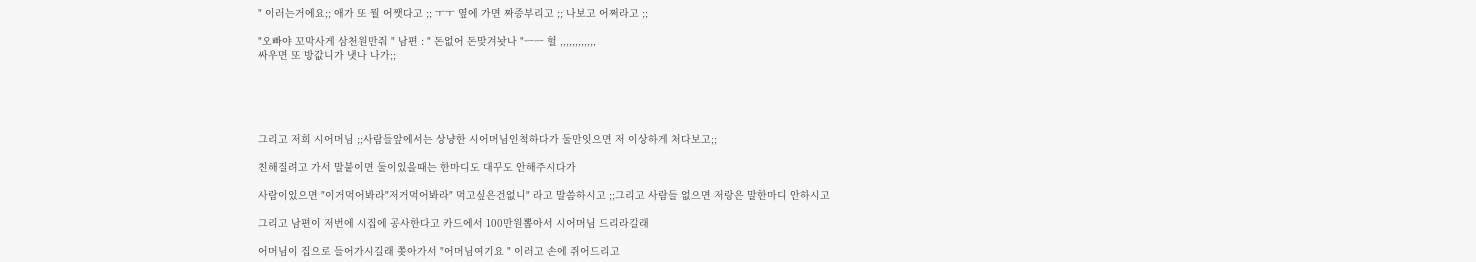" 이러는거에요;; 애가 또 뭘 어쨋다고 ;; ㅜㅜ 옆에 가면 짜증부리고 ;; 나보고 어쩌라고 ;;

"오빠야 꼬막사게 삼천원만줘 " 남편 : " 돈없어 돈맞겨놧나 "ㅡㅡ 헐 ,,,,,,,,,,,,
싸우면 또 방값니가 냇나 나가;;





그리고 저희 시어머님 ;;사람들앞에서는 상냥한 시어머님인척하다가 둘만잇으면 저 이상하게 처다보고;;

친해질려고 가서 말붙이면 둘이있을때는 한마디도 대꾸도 안해주시다가

사람이있으면 "이거먹어봐라"저거먹어봐라" 먹고싶은건없니" 라고 말씀하시고 ;;그리고 사람들 없으면 저랑은 말한마디 안하시고

그리고 남편이 저번에 시집에 공사한다고 카드에서 100만원뽑아서 시어머님 드리라길래

어머님이 집으로 들어가시길래 쫒아가서 "어머님여기요 " 이러고 손에 쥐어드리고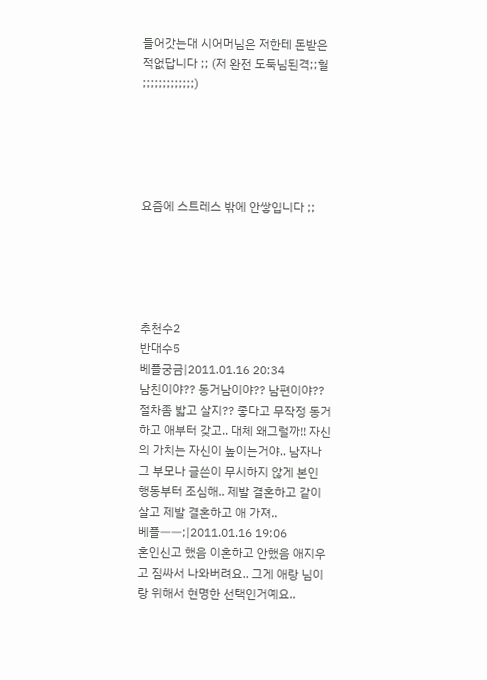들어갓는대 시어머님은 저한테 돈받은적없답니다 ;; (저 완전 도둑님된격;;헐 ;;;;;;;;;;;;;)





요즘에 스트레스 밖에 안쌓입니다 ;;





추천수2
반대수5
베플궁금|2011.01.16 20:34
남친이야?? 동거남이야?? 남편이야?? 절차좀 밟고 살지?? 좋다고 무작정 동거하고 애부터 갖고.. 대체 왜그럴까!! 자신의 가치는 자신이 높이는거야.. 남자나 그 부모나 글쓴이 무시하지 않게 본인 행동부터 조심해.. 제발 결혼하고 같이 살고 제발 결혼하고 애 가져..
베플ㅡㅡ;|2011.01.16 19:06
혼인신고 했음 이혼하고 안했음 애지우고 짐싸서 나와버려요.. 그게 애랑 님이랑 위해서 현명한 선택인거예요..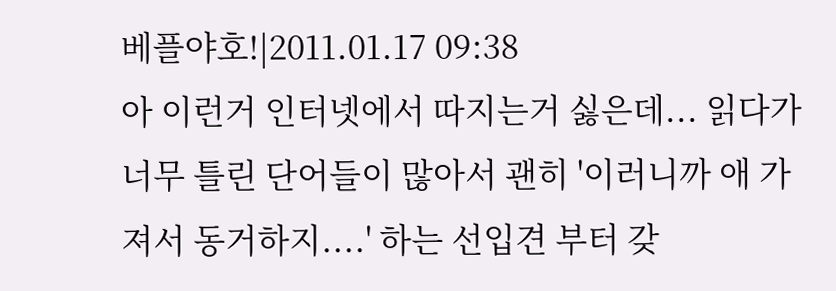베플야호!|2011.01.17 09:38
아 이런거 인터넷에서 따지는거 싫은데... 읽다가 너무 틀린 단어들이 많아서 괜히 '이러니까 애 가져서 동거하지....' 하는 선입견 부터 갖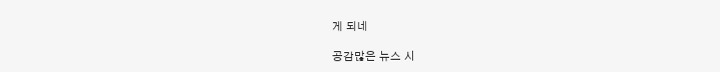게 되네

공감많은 뉴스 시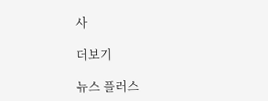사

더보기

뉴스 플러스